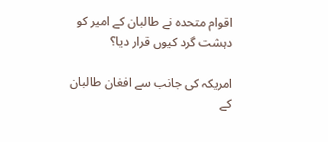اقوام متحدہ نے طالبان کے امیر کو دہشت گرد کیوں قرار دیا؟

امریکہ کی جانب سے افغان طالبان کے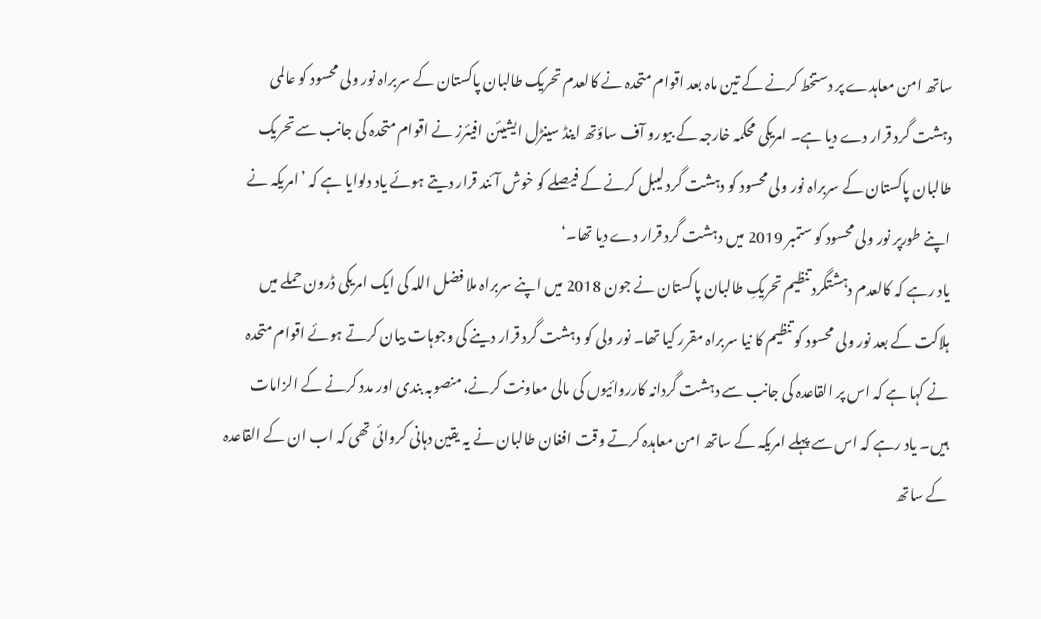ساتھ امن معاہدے پر دستخط کرنے کے تین ماہ بعد اقوام متحدہ نے کالعدم تحریک طالبان پاکستان کے سربراہ نور ولی محسود کو عالمی دہشت گرد قرار دے دیا ہے۔ امریکی محکمہ خارجہ کے بیورو آف ساؤتھ اینڈ سینڑل ایشیئن افیئرز نے اقوام متحدہ کی جانب سے تحریک طالبان پاکستان کے سربراہ نور ولی محسود کو دہشت گرد لیبل کرنے کے فیصلے کو خوش آئند قرار دیتے ہوئے یاد دلوایا ہے کہ ’امریکہ نے اپنے طورپر نور ولی محسود کو ستمبر 2019 میں دہشت گرد قرار دے دیا تھا۔‘
یاد رہے کہ کالعدم دہشتگرد تنظیم تحریکِ طالبان پاکستان نے جون 2018 میں اپنے سربراہ ملا فضل اللہ کی ایک امریکی ڈرون حملے میں ہلاکت کے بعد نور ولی محسود کو تنظیم کا نیا سربراہ مقرر کیا تھا۔ نور ولی کو دہشت گرد قرار دینے کی وجوہات بیان کرتے ہوئے اقوام متحدہ نے کہا ہے کہ اس پر القاعدہ کی جانب سے دہشت گردانہ کارروائیوں کی مالی معاونت کرنے، منصوبہ بندی اور مدد کرنے کے الزامات ہیں۔ یاد رہے کہ اس سے پہلے امریکہ کے ساتھ امن معاہدہ کرتے وقت افغان طالبان نے یہ یقین دہانی کروائی تھی کہ اب ان کے القاعدہ کے ساتھ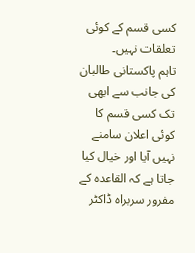کسی قسم کے کوئی تعلقات نہیں۔
تاہم پاکستانی طالبان کی جانب سے ابھی تک کسی قسم کا کوئی اعلان سامنے نہیں آیا اور خیال کیا جاتا ہے کہ القاعدہ کے مفرور سربراہ ڈاکٹر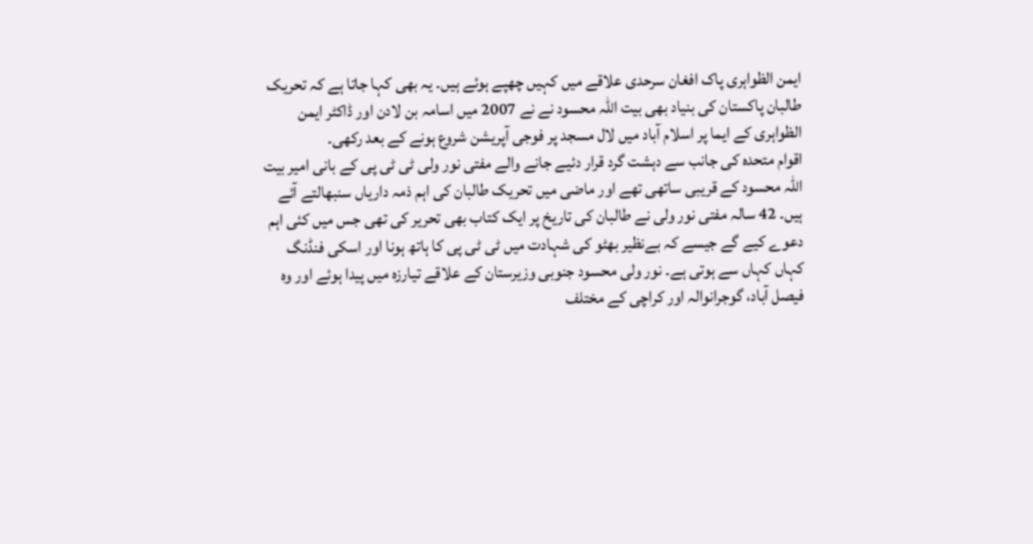ایمن الظواہری پاک افغان سرحدی علاقے میں کہیں چھپے ہوئے ہیں۔ یہ بھی کہا جاتا ہے کہ تحریک طالبان پاکستان کی بنیاد بھی بیت اللہ محسود نے نے 2007 میں اسامہ بن لادن اور ڈاکٹر ایمن الظواہری کے ایما پر اسلام آباد میں لال مسجد پر فوجی آپریشن شروع ہونے کے بعد رکھی۔
اقوام متحدہ کی جانب سے دہشت گرد قرار دئیے جانے والے مفتی نور ولی ٹی ٹی پی کے بانی امیر بیت اللہ محسود کے قریبی ساتھی تھے اور ماضی میں تحریک طالبان کی اہم ذمہ داریاں سنبھالتے آئے ہیں۔ 42 سالہ مفتی نور ولی نے طالبان کی تاریخ پر ایک کتاب بھی تحریر کی تھی جس میں کئی اہم دعوے کیے گے جیسے کہ بےنظیر بھٹو کی شہادت میں ٹی ٹی پی کا ہاتھ ہونا اور اسکی فنڈنگ کہاں کہاں سے ہوتی ہے۔ نور ولی محسود جنوبی وزیرستان کے علاقے تیارزہ میں پیدا ہوئے اور وہ فیصل آباد، گوجرانوالہ اور کراچی کے مختلف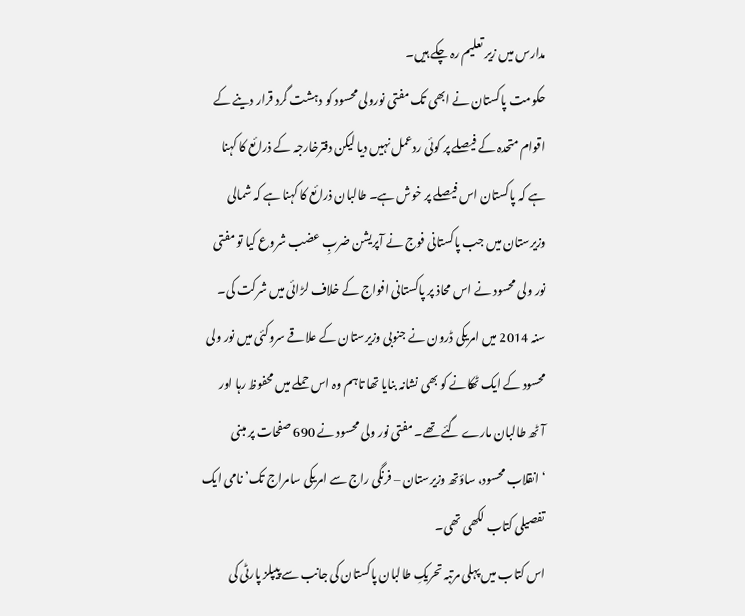مدارس میں زیر تعلیم رہ چکے ہیں۔
حکومت پاکستان نے ابھی تک مفتی نورولی محسود کو دہشت گرد قرار دینے کے اقوام متحدہ کے فیصلے پر کوئی ردعمل نہیں دیا لیکن دفترخارجہ کے ذرائع کا کہنا ہے کہ پاکستان اس فیصلے پر خوش ہے۔ طالبان ذرائع کا کہنا ہے کہ شمالی وزیرستان میں جب پاکستانی فوج نے آپریشن ضربِ عضب شروع کیا تو مفتی نور ولی محسود نے اس محاذ پر پاکستانی افواج کے خلاف لڑائی میں شرکت کی۔ سنہ 2014 میں امریکی ڈرون نے جنوبی وزیرستان کے علاقے سروکئی میں نور ولی محسود کے ایک ٹھکانے کو بھی نشانہ بنایا تھا تاہم وہ اس حملے میں محفوظ رہا اور آٹھ طالبان مارے گئے تھے۔ مفتی نور ولی محسود نے 690 صفحات پر مبنی ‘انقلاب محسود، ساؤتھ وزیرستان – فرنگی راج سے امریکی سامراج تک’ نامی ایک تفصیلی کتاب لکھی تھی۔
اس کتاب میں پہلی مرتبہ تحریکِ طالبان پاکستان کی جانب سے پیپلز پارٹی کی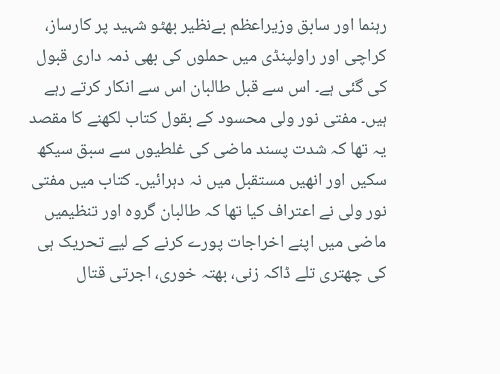رہنما اور سابق وزیراعظم بےنظیر بھٹو شہید پر کارساز، کراچی اور راولپنڈی میں حملوں کی بھی ذمہ داری قبول کی گئی ہے۔ اس سے قبل طالبان اس سے انکار کرتے رہے ہیں۔ مفتی نور ولی محسود کے بقول کتاب لکھنے کا مقصد یہ تھا کہ شدت پسند ماضی کی غلطیوں سے سبق سیکھ سکیں اور انھیں مستقبل میں نہ دہرائیں۔ کتاب میں مفتی نور ولی نے اعتراف کیا تھا کہ طالبان گروہ اور تنظیمیں ماضی میں اپنے اخراجات پورے کرنے کے لیے تحریک ہی کی چھتری تلے ڈاکہ زنی، بھتہ خوری، اجرتی قتال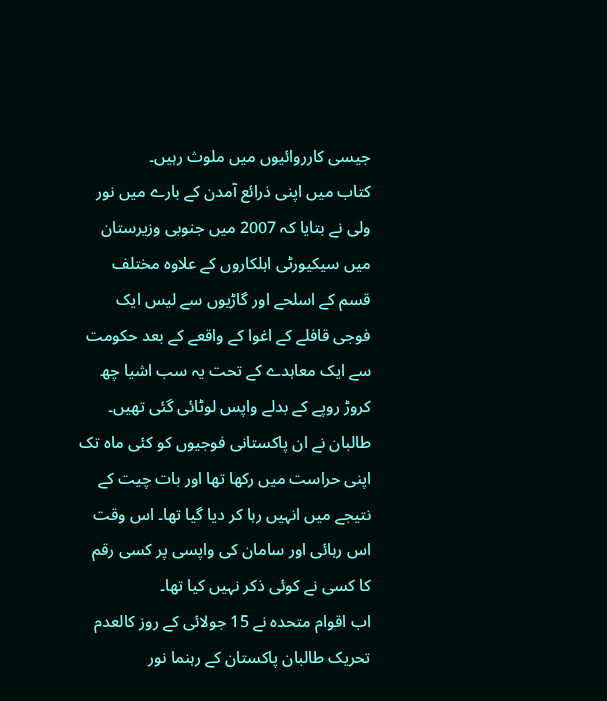جیسی کارروائیوں میں ملوث رہیں۔
کتاب میں اپنی ذرائع آمدن کے بارے میں نور ولی نے بتایا کہ 2007 میں جنوبی وزیرستان میں سیکیورٹی اہلکاروں کے علاوہ مختلف قسم کے اسلحے اور گاڑیوں سے لیس ایک فوجی قافلے کے اغوا کے واقعے کے بعد حکومت سے ایک معاہدے کے تحت یہ سب اشیا چھ کروڑ روپے کے بدلے واپس لوٹائی گئی تھیں۔ طالبان نے ان پاکستانی فوجیوں کو کئی ماہ تک اپنی حراست میں رکھا تھا اور بات چیت کے نتیجے میں انہیں رہا کر دیا گیا تھا۔ اس وقت اس رہائی اور سامان کی واپسی پر کسی رقم کا کسی نے کوئی ذکر نہیں کیا تھا۔
اب اقوام متحدہ نے 15 جولائی کے روز کالعدم تحریک طالبان پاکستان کے رہنما نور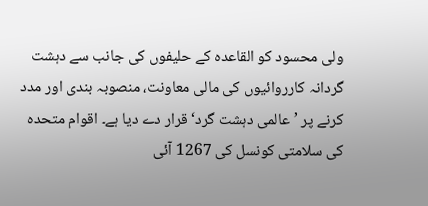ولی محسود کو القاعدہ کے حلیفوں کی جانب سے دہشت گردانہ کارروائیوں کی مالی معاونت، منصوبہ بندی اور مدد کرنے پر ’عالمی دہشت گرد‘ قرار دے دیا ہے۔ اقوام متحدہ کی سلامتی کونسل کی 1267 آئی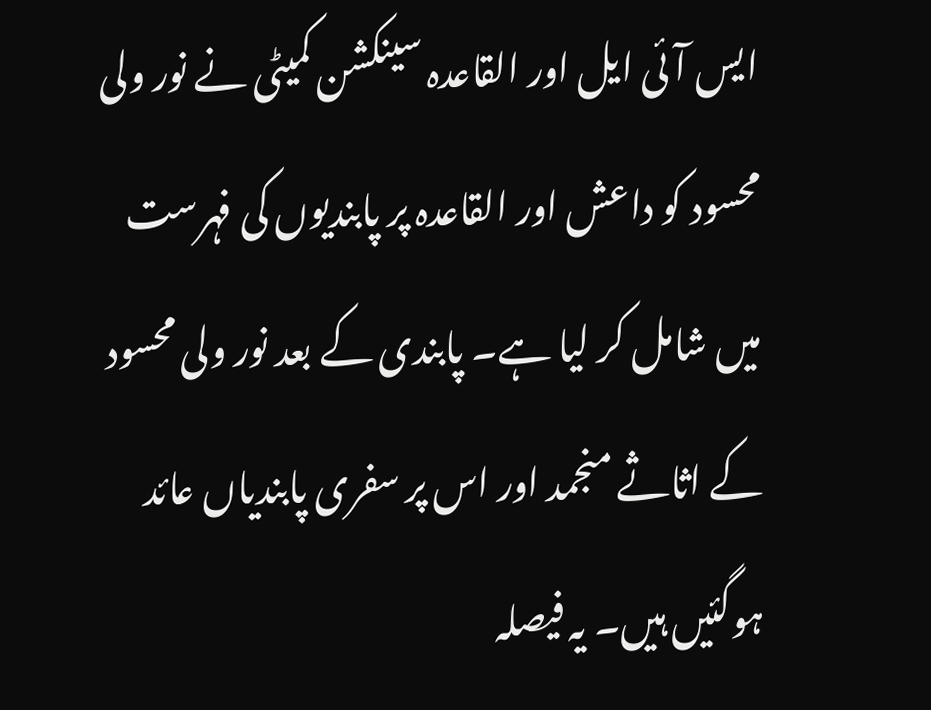ایس آئی ایل اور القاعدہ سینکشن کمیٹی نے نور ولی محسود کو داعش اور القاعدہ پر پابندیوں کی فہرست میں شامل کر لیا ہے۔ پابندی کے بعد نور ولی محسود کے اثاثے منجمد اور اس پر سفری پابندیاں عائد ہوگئیں ہیں۔ یہ فیصلہ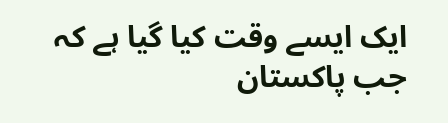ایک ایسے وقت کیا گیا ہے کہ جب پاکستان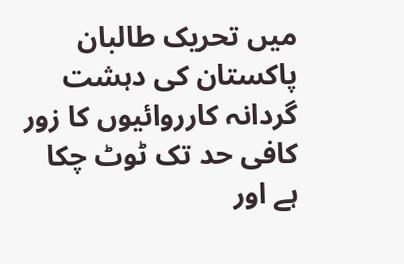میں تحریک طالبان پاکستان کی دہشت گردانہ کارروائیوں کا زور کافی حد تک ٹوٹ چکا ہے اور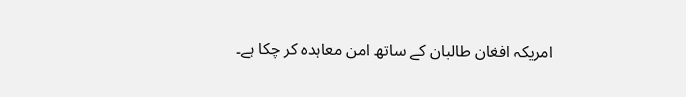امریکہ افغان طالبان کے ساتھ امن معاہدہ کر چکا ہے۔